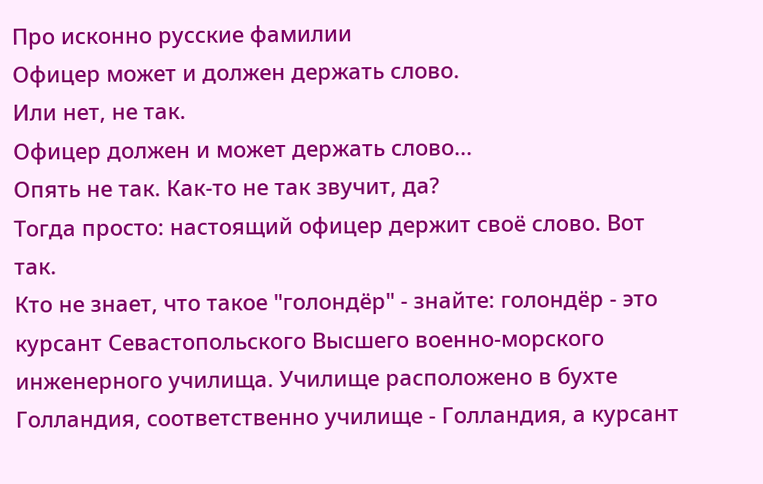Про исконно русские фамилии
Офицер может и должен держать слово.
Или нет, не так.
Офицер должен и может держать слово...
Опять не так. Как-то не так звучит, да?
Тогда просто: настоящий офицер держит своё слово. Вот так.
Кто не знает, что такое "голондёр" - знайте: голондёр - это курсант Севастопольского Высшего военно-морского инженерного училища. Училище расположено в бухте Голландия, соответственно училище - Голландия, а курсант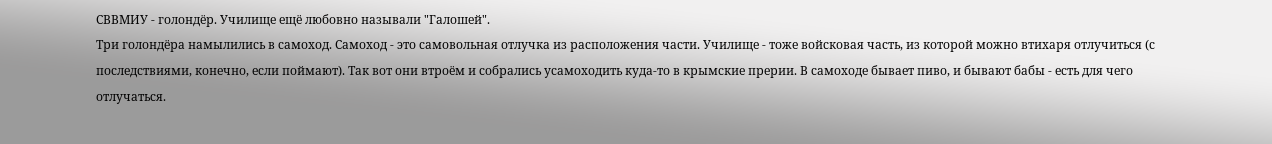СВВМИУ - голондёр. Училище ещё любовно называли "Галошей".
Три голондёра намылились в самоход. Самоход - это самовольная отлучка из расположения части. Училище - тоже войсковая часть, из которой можно втихаря отлучиться (с последствиями, конечно, если поймают). Так вот они втроём и собрались усамоходить куда-то в крымские прерии. В самоходе бывает пиво, и бывают бабы - есть для чего отлучаться.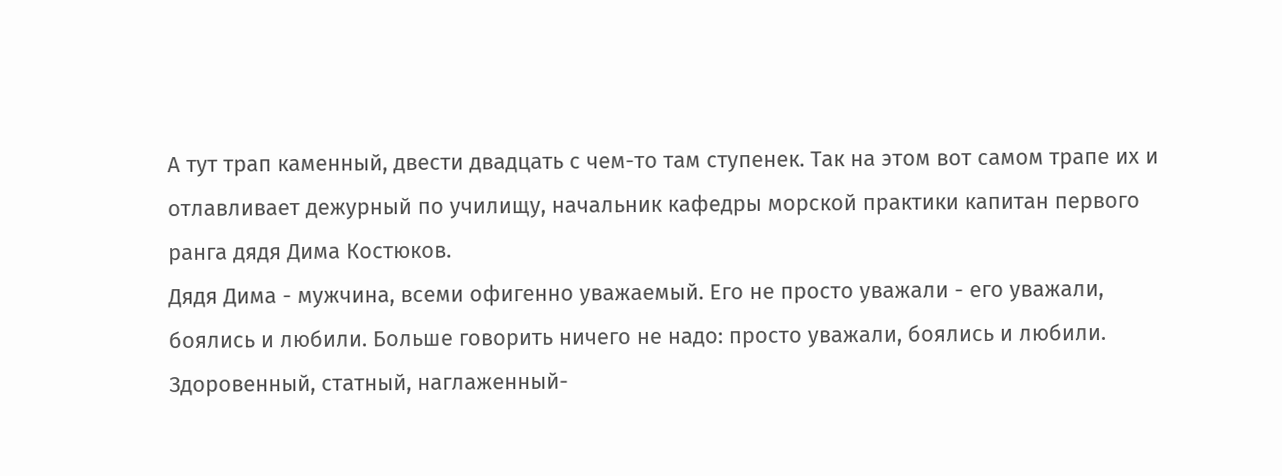А тут трап каменный, двести двадцать с чем-то там ступенек. Так на этом вот самом трапе их и отлавливает дежурный по училищу, начальник кафедры морской практики капитан первого ранга дядя Дима Костюков.
Дядя Дима - мужчина, всеми офигенно уважаемый. Его не просто уважали - его уважали, боялись и любили. Больше говорить ничего не надо: просто уважали, боялись и любили. Здоровенный, статный, наглаженный-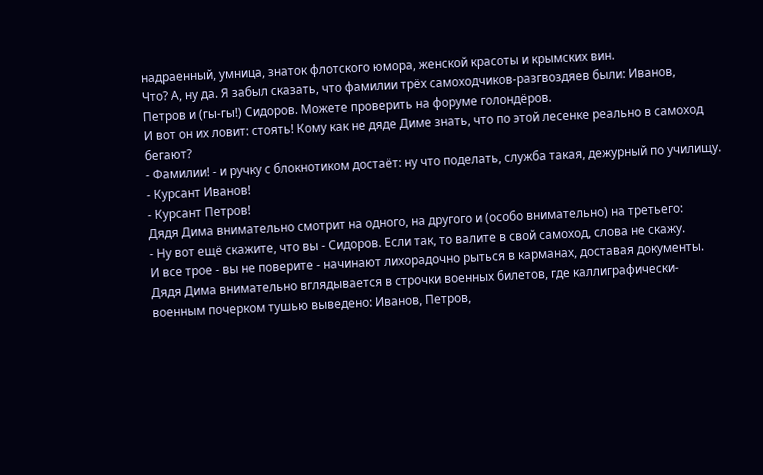надраенный, умница, знаток флотского юмора, женской красоты и крымских вин.
Что? А, ну да. Я забыл сказать, что фамилии трёх самоходчиков-разгвоздяев были: Иванов, Петров и (гы-гы!) Сидоров. Можете проверить на форуме голондёров.
И вот он их ловит: стоять! Кому как не дяде Диме знать, что по этой лесенке реально в самоход бегают?
- Фамилии! - и ручку с блокнотиком достаёт: ну что поделать, служба такая, дежурный по училищу.
- Курсант Иванов!
- Курсант Петров!
Дядя Дима внимательно смотрит на одного, на другого и (особо внимательно) на третьего:
- Ну вот ещё скажите, что вы - Сидоров. Если так, то валите в свой самоход, слова не скажу.
И все трое - вы не поверите - начинают лихорадочно рыться в карманах, доставая документы. Дядя Дима внимательно вглядывается в строчки военных билетов, где каллиграфически-военным почерком тушью выведено: Иванов, Петров,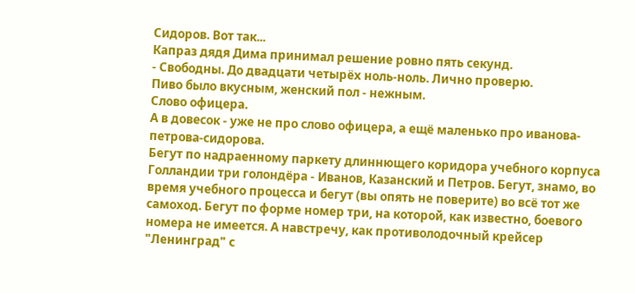Сидоров. Вот так...
Капраз дядя Дима принимал решение ровно пять секунд.
- Свободны. До двадцати четырёх ноль-ноль. Лично проверю.
Пиво было вкусным, женский пол - нежным.
Слово офицера.
А в довесок - уже не про слово офицера, а ещё маленько про иванова-петрова-сидорова.
Бегут по надраенному паркету длиннющего коридора учебного корпуса Голландии три голондёра - Иванов, Казанский и Петров. Бегут, знамо, во время учебного процесса и бегут (вы опять не поверите) во всё тот же самоход. Бегут по форме номер три, на которой, как известно, боевого номера не имеется. А навстречу, как противолодочный крейсер "Ленинград" с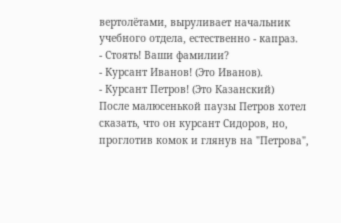вертолётами, выруливает начальник учебного отдела, естественно - капраз.
- Стоять! Ваши фамилии?
- Курсант Иванов! (Это Иванов).
- Курсант Петров! (Это Казанский)
После малюсенькой паузы Петров хотел сказать, что он курсант Сидоров, но, проглотив комок и глянув на "Петрова",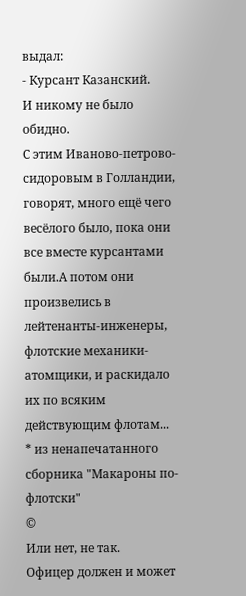выдал:
- Курсант Казанский.
И никому не было обидно.
С этим Иваново-петрово-сидоровым в Голландии, говорят, много ещё чего весёлого было, пока они все вместе курсантами были.А потом они произвелись в лейтенанты-инженеры, флотские механики-атомщики, и раскидало их по всяким действующим флотам...
* из ненапечатанного сборника "Макароны по-флотски"
©
Или нет, не так.
Офицер должен и может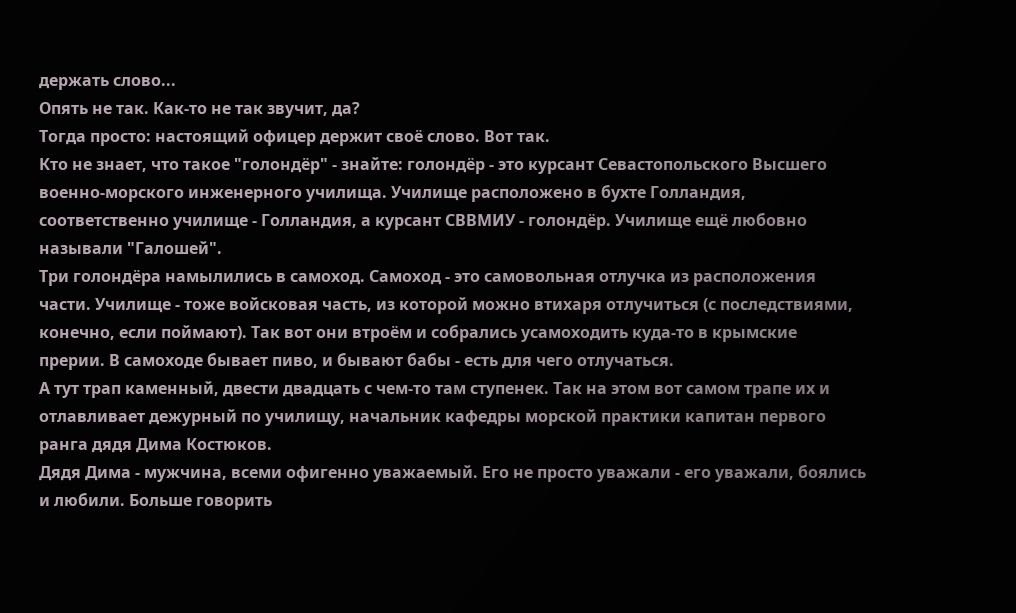держать слово...
Опять не так. Как-то не так звучит, да?
Тогда просто: настоящий офицер держит своё слово. Вот так.
Кто не знает, что такое "голондёр" - знайте: голондёр - это курсант Севастопольского Высшего военно-морского инженерного училища. Училище расположено в бухте Голландия, соответственно училище - Голландия, а курсант СВВМИУ - голондёр. Училище ещё любовно называли "Галошей".
Три голондёра намылились в самоход. Самоход - это самовольная отлучка из расположения части. Училище - тоже войсковая часть, из которой можно втихаря отлучиться (с последствиями, конечно, если поймают). Так вот они втроём и собрались усамоходить куда-то в крымские прерии. В самоходе бывает пиво, и бывают бабы - есть для чего отлучаться.
А тут трап каменный, двести двадцать с чем-то там ступенек. Так на этом вот самом трапе их и отлавливает дежурный по училищу, начальник кафедры морской практики капитан первого ранга дядя Дима Костюков.
Дядя Дима - мужчина, всеми офигенно уважаемый. Его не просто уважали - его уважали, боялись и любили. Больше говорить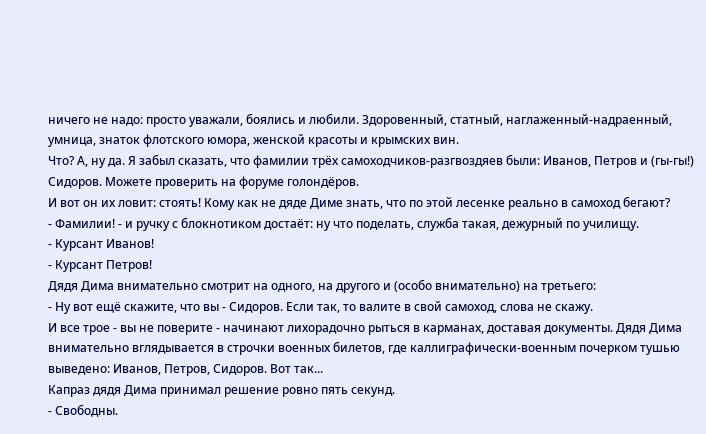ничего не надо: просто уважали, боялись и любили. Здоровенный, статный, наглаженный-надраенный, умница, знаток флотского юмора, женской красоты и крымских вин.
Что? А, ну да. Я забыл сказать, что фамилии трёх самоходчиков-разгвоздяев были: Иванов, Петров и (гы-гы!) Сидоров. Можете проверить на форуме голондёров.
И вот он их ловит: стоять! Кому как не дяде Диме знать, что по этой лесенке реально в самоход бегают?
- Фамилии! - и ручку с блокнотиком достаёт: ну что поделать, служба такая, дежурный по училищу.
- Курсант Иванов!
- Курсант Петров!
Дядя Дима внимательно смотрит на одного, на другого и (особо внимательно) на третьего:
- Ну вот ещё скажите, что вы - Сидоров. Если так, то валите в свой самоход, слова не скажу.
И все трое - вы не поверите - начинают лихорадочно рыться в карманах, доставая документы. Дядя Дима внимательно вглядывается в строчки военных билетов, где каллиграфически-военным почерком тушью выведено: Иванов, Петров, Сидоров. Вот так...
Капраз дядя Дима принимал решение ровно пять секунд.
- Свободны.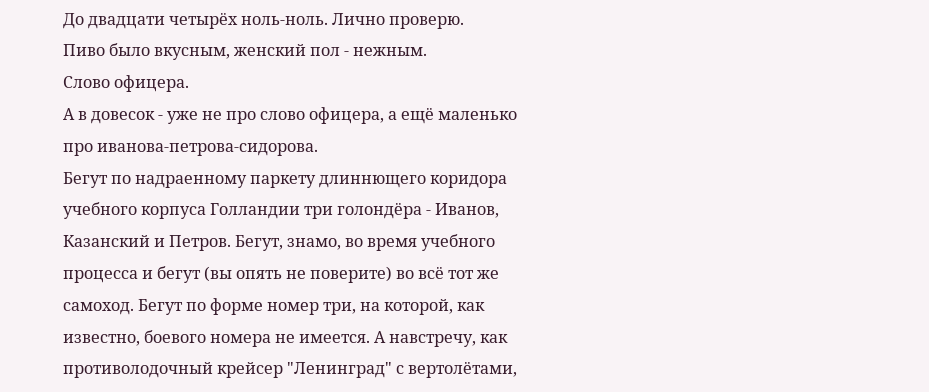До двадцати четырёх ноль-ноль. Лично проверю.
Пиво было вкусным, женский пол - нежным.
Слово офицера.
А в довесок - уже не про слово офицера, а ещё маленько про иванова-петрова-сидорова.
Бегут по надраенному паркету длиннющего коридора учебного корпуса Голландии три голондёра - Иванов, Казанский и Петров. Бегут, знамо, во время учебного процесса и бегут (вы опять не поверите) во всё тот же самоход. Бегут по форме номер три, на которой, как известно, боевого номера не имеется. А навстречу, как противолодочный крейсер "Ленинград" с вертолётами,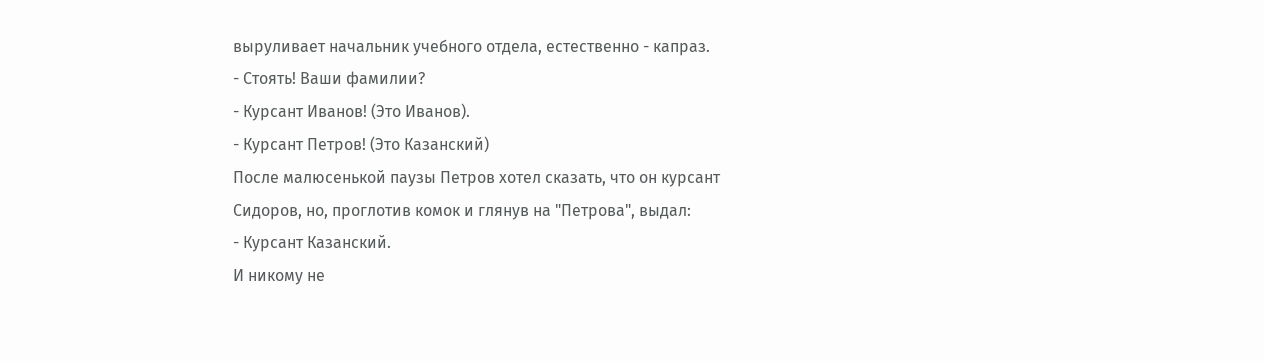выруливает начальник учебного отдела, естественно - капраз.
- Стоять! Ваши фамилии?
- Курсант Иванов! (Это Иванов).
- Курсант Петров! (Это Казанский)
После малюсенькой паузы Петров хотел сказать, что он курсант Сидоров, но, проглотив комок и глянув на "Петрова", выдал:
- Курсант Казанский.
И никому не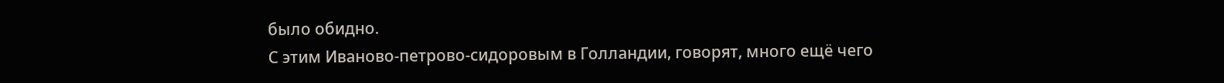было обидно.
С этим Иваново-петрово-сидоровым в Голландии, говорят, много ещё чего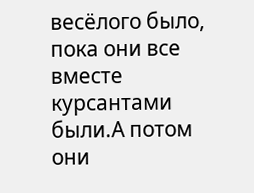весёлого было, пока они все вместе курсантами были.А потом они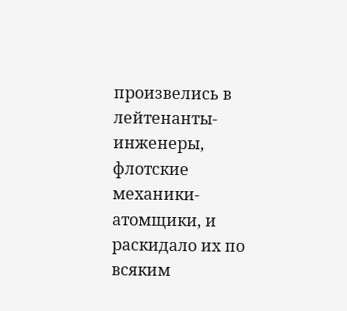произвелись в лейтенанты-инженеры, флотские механики-атомщики, и раскидало их по всяким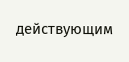действующим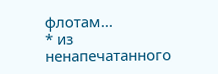флотам...
* из ненапечатанного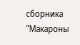сборника "Макароны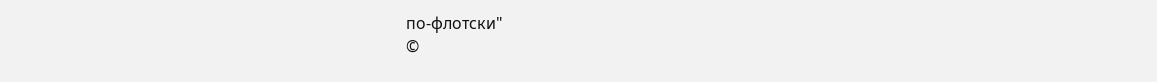по-флотски"
©